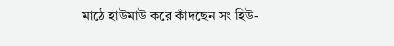মাঠে হাউমাউ করে কাঁদছেন সং হিউ-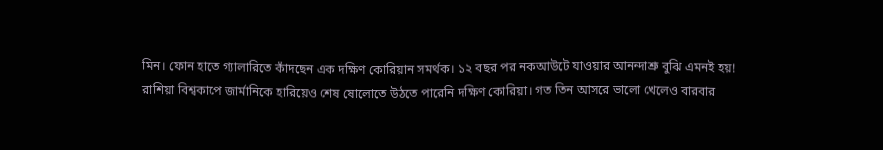মিন। ফোন হাতে গ্যালারিতে কাঁদছেন এক দক্ষিণ কোরিয়ান সমর্থক। ১২ বছর পর নকআউটে যাওয়ার আনন্দাশ্রু বুঝি এমনই হয়!
রাশিয়া বিশ্বকাপে জার্মানিকে হারিয়েও শেষ ষোলোতে উঠতে পারেনি দক্ষিণ কোরিয়া। গত তিন আসরে ভালো খেলেও বারবার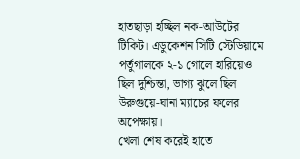হাতছাড়া হচ্ছিল নক-আউটের টিকিট। এডুকেশন সিটি স্টেডিয়ামে পর্তুগালকে ২-১ গোলে হারিয়েও ছিল দুশ্চিন্তা, ভাগ্য ঝুলে ছিল উরুগুয়ে-ঘানা ম্যাচের ফলের অপেক্ষায়।
খেলা শেষ করেই হাতে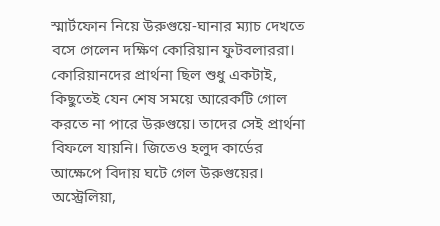স্মার্টফোন নিয়ে উরুগুয়ে-ঘানার ম্যাচ দেখতে বসে গেলেন দক্ষিণ কোরিয়ান ফুটবলাররা। কোরিয়ানদের প্রার্থনা ছিল শুধু একটাই, কিছুতেই যেন শেষ সময়ে আরেকটি গোল করতে না পারে উরুগুয়ে। তাদের সেই প্রার্থনা বিফলে যায়নি। জিতেও হলুদ কার্ডের আক্ষেপে বিদায় ঘটে গেল উরুগুয়ের। অস্ট্রেলিয়া,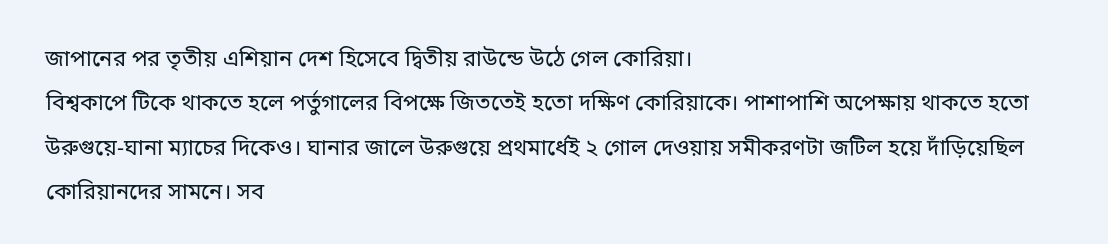জাপানের পর তৃতীয় এশিয়ান দেশ হিসেবে দ্বিতীয় রাউন্ডে উঠে গেল কোরিয়া।
বিশ্বকাপে টিকে থাকতে হলে পর্তুগালের বিপক্ষে জিততেই হতো দক্ষিণ কোরিয়াকে। পাশাপাশি অপেক্ষায় থাকতে হতো উরুগুয়ে-ঘানা ম্যাচের দিকেও। ঘানার জালে উরুগুয়ে প্রথমার্ধেই ২ গোল দেওয়ায় সমীকরণটা জটিল হয়ে দাঁড়িয়েছিল কোরিয়ানদের সামনে। সব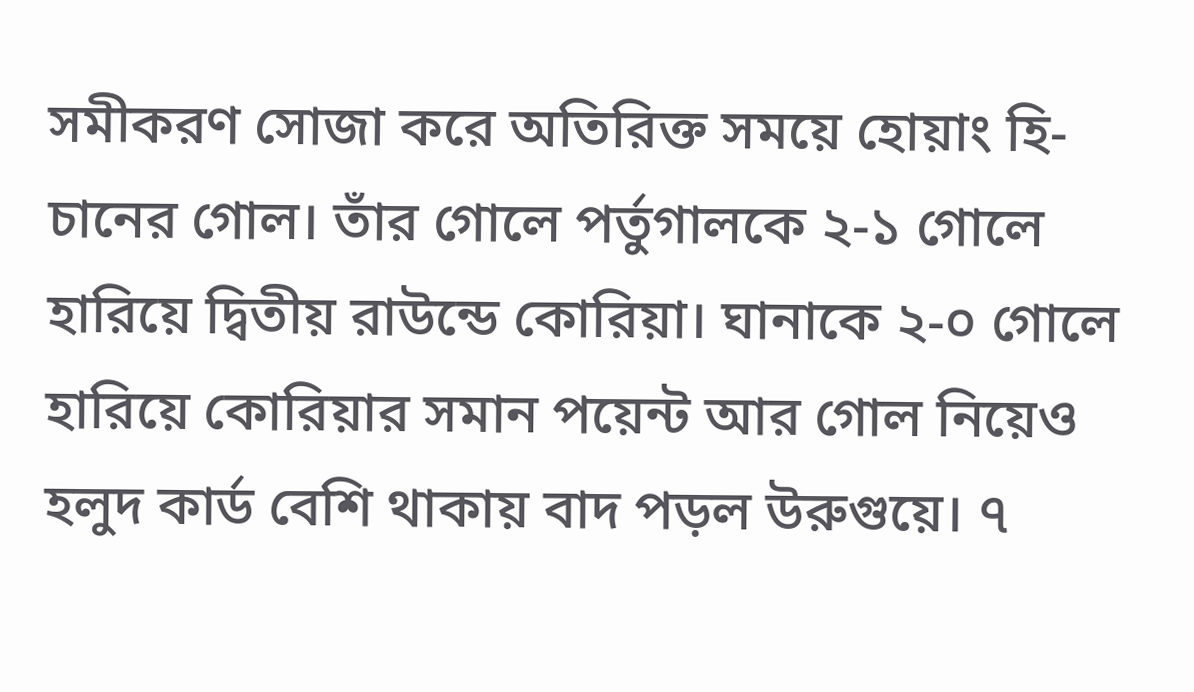সমীকরণ সোজা করে অতিরিক্ত সময়ে হোয়াং হি-চানের গোল। তাঁর গোলে পর্তুগালকে ২-১ গোলে হারিয়ে দ্বিতীয় রাউন্ডে কোরিয়া। ঘানাকে ২-০ গোলে হারিয়ে কোরিয়ার সমান পয়েন্ট আর গোল নিয়েও হলুদ কার্ড বেশি থাকায় বাদ পড়ল উরুগুয়ে। ৭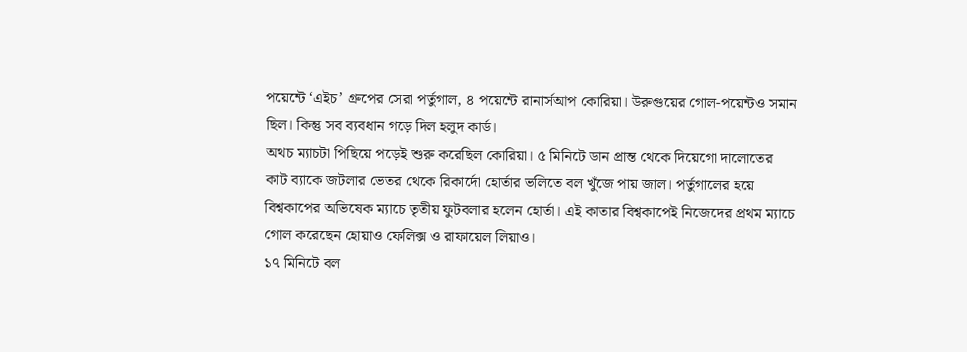পয়েন্টে ‘এইচ’ গ্রুপের সেরা পর্তুগাল, ৪ পয়েন্টে রানার্সআপ কোরিয়া। উরুগুয়ের গোল-পয়েন্টও সমান ছিল। কিন্তু সব ব্যবধান গড়ে দিল হলুদ কার্ড।
অথচ ম্যাচটা পিছিয়ে পড়েই শুরু করেছিল কোরিয়া। ৫ মিনিটে ডান প্রান্ত থেকে দিয়েগো দালোতের কাট ব্যাকে জটলার ভেতর থেকে রিকার্দো হোর্তার ভলিতে বল খুঁজে পায় জাল। পর্তুগালের হয়ে বিশ্বকাপের অভিষেক ম্যাচে তৃতীয় ফুটবলার হলেন হোর্তা। এই কাতার বিশ্বকাপেই নিজেদের প্রথম ম্যাচে গোল করেছেন হোয়াও ফেলিক্স ও রাফায়েল লিয়াও।
১৭ মিনিটে বল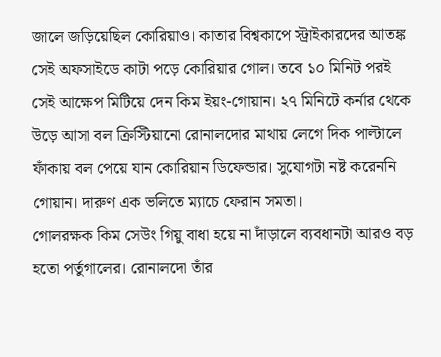জালে জড়িয়েছিল কোরিয়াও। কাতার বিশ্বকাপে স্ট্রাইকারদের আতঙ্ক সেই অফসাইডে কাটা পড়ে কোরিয়ার গোল। তবে ১০ মিনিট পরই সেই আক্ষেপ মিটিয়ে দেন কিম ইয়ং-গোয়ান। ২৭ মিনিটে কর্নার থেকে উড়ে আসা বল ক্রিস্টিয়ানো রোনালদোর মাথায় লেগে দিক পাল্টালে ফাঁকায় বল পেয়ে যান কোরিয়ান ডিফেন্ডার। সুযোগটা নষ্ট করেননি গোয়ান। দারুণ এক ভলিতে ম্যাচে ফেরান সমতা।
গোলরক্ষক কিম সেউং গিয়ু বাধা হয়ে না দাঁড়ালে ব্যবধানটা আরও বড় হতো পর্তুগালের। রোনালদো তাঁর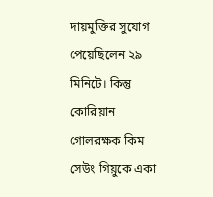দায়মুক্তির সুযোগ পেয়েছিলেন ২৯ মিনিটে। কিন্তু কোরিয়ান গোলরক্ষক কিম সেউং গিয়ুকে একা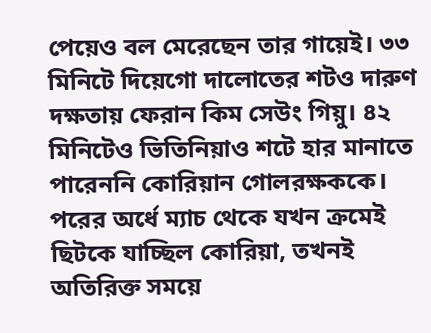পেয়েও বল মেরেছেন তার গায়েই। ৩৩ মিনিটে দিয়েগো দালোতের শটও দারুণ দক্ষতায় ফেরান কিম সেউং গিয়ু। ৪২ মিনিটেও ভিতিনিয়াও শটে হার মানাতে পারেননি কোরিয়ান গোলরক্ষককে।
পরের অর্ধে ম্যাচ থেকে যখন ক্রমেই ছিটকে যাচ্ছিল কোরিয়া, তখনই অতিরিক্ত সময়ে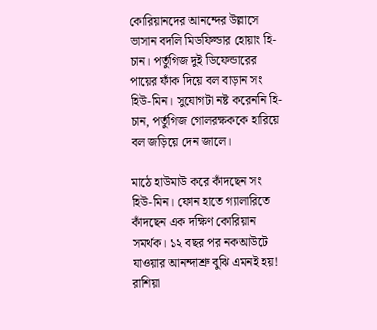কোরিয়ানদের আনন্দের উল্লাসে ভাসান বদলি মিডফিল্ডার হোয়াং হি-চান। পর্তুগিজ দুই ডিফেন্ডারের পায়ের ফাঁক দিয়ে বল বাড়ান সং হিউ-মিন। সুযোগটা নষ্ট করেননি হি-চান, পর্তুগিজ গোলরক্ষককে হারিয়ে বল জড়িয়ে দেন জালে।

মাঠে হাউমাউ করে কাঁদছেন সং হিউ-মিন। ফোন হাতে গ্যালারিতে কাঁদছেন এক দক্ষিণ কোরিয়ান সমর্থক। ১২ বছর পর নকআউটে যাওয়ার আনন্দাশ্রু বুঝি এমনই হয়!
রাশিয়া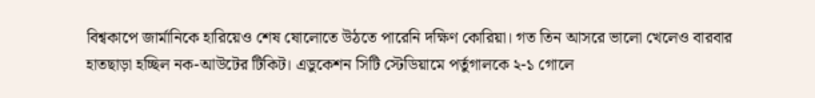বিশ্বকাপে জার্মানিকে হারিয়েও শেষ ষোলোতে উঠতে পারেনি দক্ষিণ কোরিয়া। গত তিন আসরে ভালো খেলেও বারবার হাতছাড়া হচ্ছিল নক-আউটের টিকিট। এডুকেশন সিটি স্টেডিয়ামে পর্তুগালকে ২-১ গোলে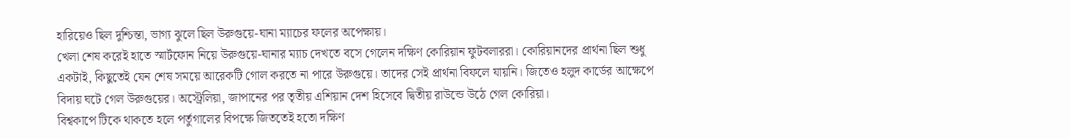হারিয়েও ছিল দুশ্চিন্তা, ভাগ্য ঝুলে ছিল উরুগুয়ে-ঘানা ম্যাচের ফলের অপেক্ষায়।
খেলা শেষ করেই হাতে স্মার্টফোন নিয়ে উরুগুয়ে-ঘানার ম্যাচ দেখতে বসে গেলেন দক্ষিণ কোরিয়ান ফুটবলাররা। কোরিয়ানদের প্রার্থনা ছিল শুধু একটাই, কিছুতেই যেন শেষ সময়ে আরেকটি গোল করতে না পারে উরুগুয়ে। তাদের সেই প্রার্থনা বিফলে যায়নি। জিতেও হলুদ কার্ডের আক্ষেপে বিদায় ঘটে গেল উরুগুয়ের। অস্ট্রেলিয়া, জাপানের পর তৃতীয় এশিয়ান দেশ হিসেবে দ্বিতীয় রাউন্ডে উঠে গেল কোরিয়া।
বিশ্বকাপে টিকে থাকতে হলে পর্তুগালের বিপক্ষে জিততেই হতো দক্ষিণ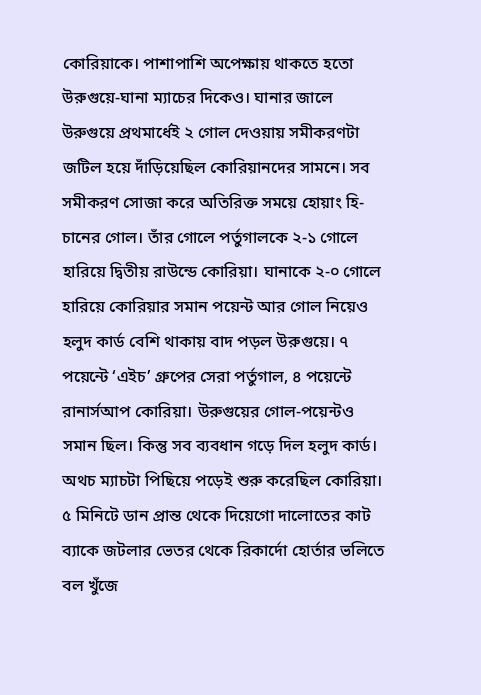কোরিয়াকে। পাশাপাশি অপেক্ষায় থাকতে হতো উরুগুয়ে-ঘানা ম্যাচের দিকেও। ঘানার জালে উরুগুয়ে প্রথমার্ধেই ২ গোল দেওয়ায় সমীকরণটা জটিল হয়ে দাঁড়িয়েছিল কোরিয়ানদের সামনে। সব সমীকরণ সোজা করে অতিরিক্ত সময়ে হোয়াং হি-চানের গোল। তাঁর গোলে পর্তুগালকে ২-১ গোলে হারিয়ে দ্বিতীয় রাউন্ডে কোরিয়া। ঘানাকে ২-০ গোলে হারিয়ে কোরিয়ার সমান পয়েন্ট আর গোল নিয়েও হলুদ কার্ড বেশি থাকায় বাদ পড়ল উরুগুয়ে। ৭ পয়েন্টে ‘এইচ’ গ্রুপের সেরা পর্তুগাল, ৪ পয়েন্টে রানার্সআপ কোরিয়া। উরুগুয়ের গোল-পয়েন্টও সমান ছিল। কিন্তু সব ব্যবধান গড়ে দিল হলুদ কার্ড।
অথচ ম্যাচটা পিছিয়ে পড়েই শুরু করেছিল কোরিয়া। ৫ মিনিটে ডান প্রান্ত থেকে দিয়েগো দালোতের কাট ব্যাকে জটলার ভেতর থেকে রিকার্দো হোর্তার ভলিতে বল খুঁজে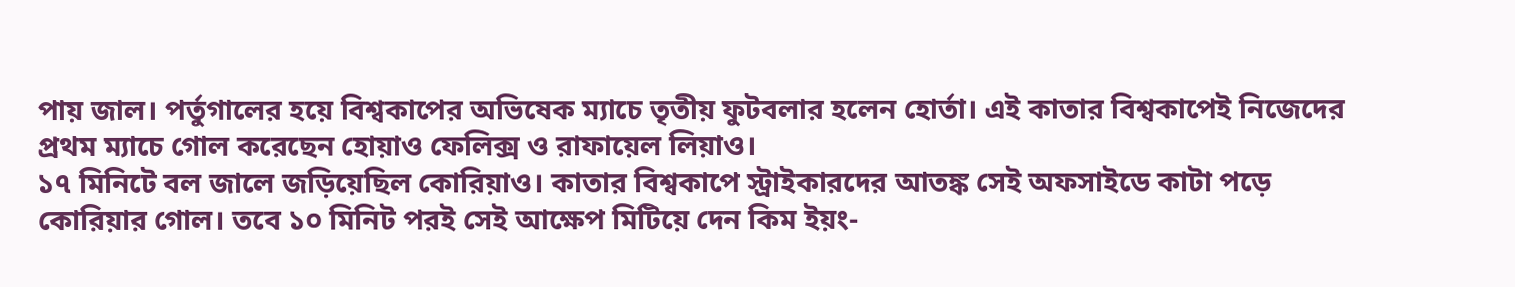পায় জাল। পর্তুগালের হয়ে বিশ্বকাপের অভিষেক ম্যাচে তৃতীয় ফুটবলার হলেন হোর্তা। এই কাতার বিশ্বকাপেই নিজেদের প্রথম ম্যাচে গোল করেছেন হোয়াও ফেলিক্স ও রাফায়েল লিয়াও।
১৭ মিনিটে বল জালে জড়িয়েছিল কোরিয়াও। কাতার বিশ্বকাপে স্ট্রাইকারদের আতঙ্ক সেই অফসাইডে কাটা পড়ে কোরিয়ার গোল। তবে ১০ মিনিট পরই সেই আক্ষেপ মিটিয়ে দেন কিম ইয়ং-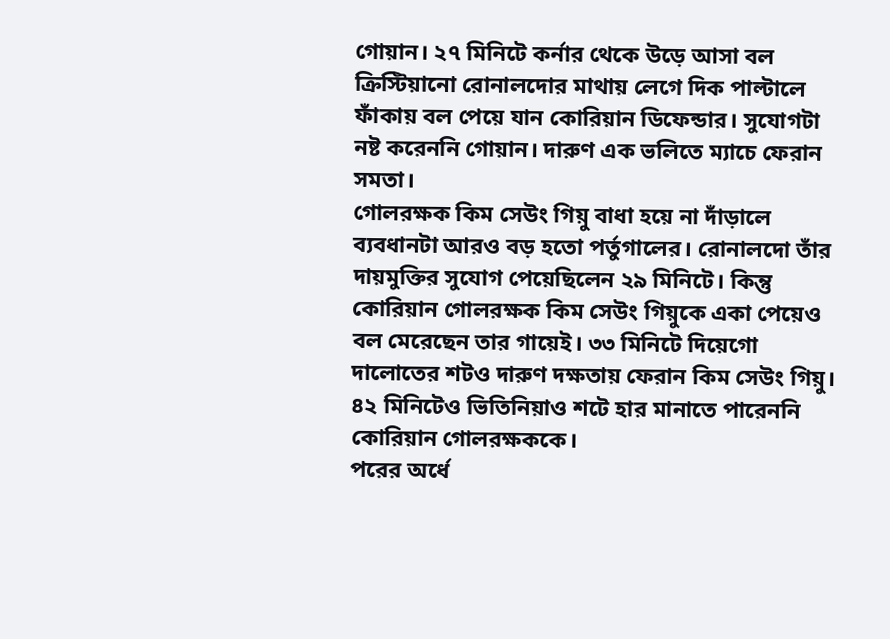গোয়ান। ২৭ মিনিটে কর্নার থেকে উড়ে আসা বল ক্রিস্টিয়ানো রোনালদোর মাথায় লেগে দিক পাল্টালে ফাঁকায় বল পেয়ে যান কোরিয়ান ডিফেন্ডার। সুযোগটা নষ্ট করেননি গোয়ান। দারুণ এক ভলিতে ম্যাচে ফেরান সমতা।
গোলরক্ষক কিম সেউং গিয়ু বাধা হয়ে না দাঁড়ালে ব্যবধানটা আরও বড় হতো পর্তুগালের। রোনালদো তাঁর দায়মুক্তির সুযোগ পেয়েছিলেন ২৯ মিনিটে। কিন্তু কোরিয়ান গোলরক্ষক কিম সেউং গিয়ুকে একা পেয়েও বল মেরেছেন তার গায়েই। ৩৩ মিনিটে দিয়েগো দালোতের শটও দারুণ দক্ষতায় ফেরান কিম সেউং গিয়ু। ৪২ মিনিটেও ভিতিনিয়াও শটে হার মানাতে পারেননি কোরিয়ান গোলরক্ষককে।
পরের অর্ধে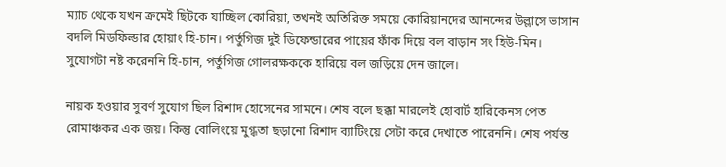ম্যাচ থেকে যখন ক্রমেই ছিটকে যাচ্ছিল কোরিয়া, তখনই অতিরিক্ত সময়ে কোরিয়ানদের আনন্দের উল্লাসে ভাসান বদলি মিডফিল্ডার হোয়াং হি-চান। পর্তুগিজ দুই ডিফেন্ডারের পায়ের ফাঁক দিয়ে বল বাড়ান সং হিউ-মিন। সুযোগটা নষ্ট করেননি হি-চান, পর্তুগিজ গোলরক্ষককে হারিয়ে বল জড়িয়ে দেন জালে।

নায়ক হওয়ার সুবর্ণ সুযোগ ছিল রিশাদ হোসেনের সামনে। শেষ বলে ছক্কা মারলেই হোবার্ট হারিকেনস পেত রোমাঞ্চকর এক জয়। কিন্তু বোলিংয়ে মুগ্ধতা ছড়ানো রিশাদ ব্যাটিংয়ে সেটা করে দেখাতে পারেননি। শেষ পর্যন্ত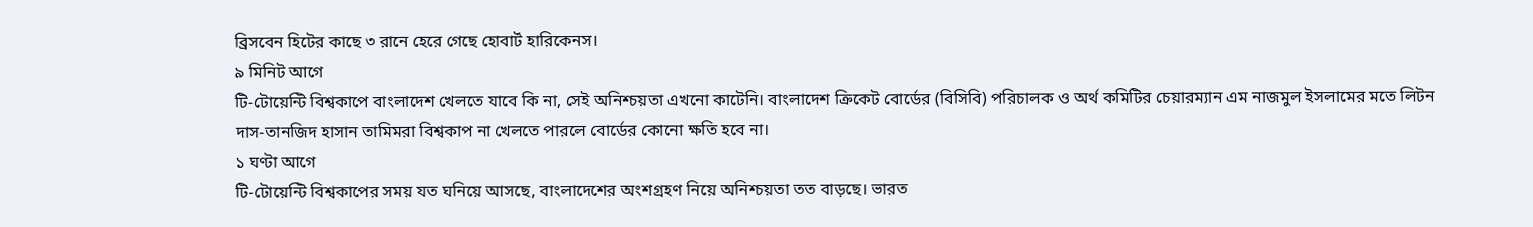ব্রিসবেন হিটের কাছে ৩ রানে হেরে গেছে হোবার্ট হারিকেনস।
৯ মিনিট আগে
টি-টোয়েন্টি বিশ্বকাপে বাংলাদেশ খেলতে যাবে কি না, সেই অনিশ্চয়তা এখনো কাটেনি। বাংলাদেশ ক্রিকেট বোর্ডের (বিসিবি) পরিচালক ও অর্থ কমিটির চেয়ারম্যান এম নাজমুল ইসলামের মতে লিটন দাস-তানজিদ হাসান তামিমরা বিশ্বকাপ না খেলতে পারলে বোর্ডের কোনো ক্ষতি হবে না।
১ ঘণ্টা আগে
টি-টোয়েন্টি বিশ্বকাপের সময় যত ঘনিয়ে আসছে, বাংলাদেশের অংশগ্রহণ নিয়ে অনিশ্চয়তা তত বাড়ছে। ভারত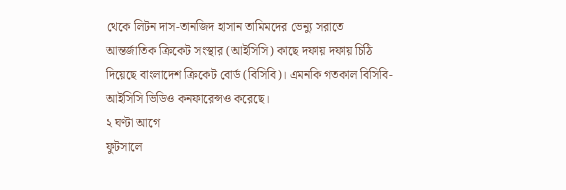থেকে লিটন দাস-তানজিদ হাসান তামিমদের ভেন্যু সরাতে আন্তর্জাতিক ক্রিকেট সংস্থার (আইসিসি) কাছে দফায় দফায় চিঠি দিয়েছে বাংলাদেশ ক্রিকেট বোর্ড (বিসিবি)। এমনকি গতকাল বিসিবি-আইসিসি ভিডিও কনফারেন্সও করেছে।
২ ঘণ্টা আগে
ফুটসালে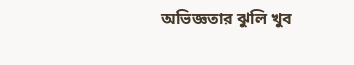অভিজ্ঞতার ঝুলি খুব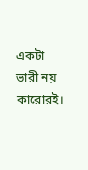একটা ভারী নয় কারোরই।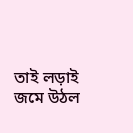তাই লড়াই জমে উঠল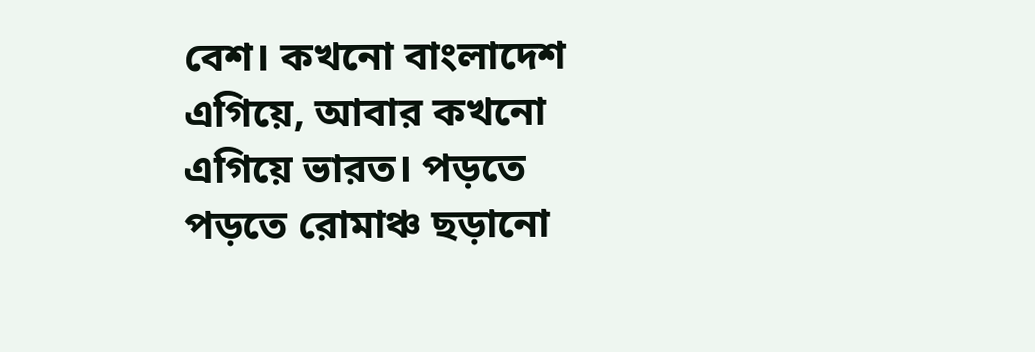বেশ। কখনো বাংলাদেশ এগিয়ে, আবার কখনো এগিয়ে ভারত। পড়তে পড়তে রোমাঞ্চ ছড়ানো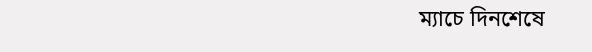ম্যাচে দিনশেষে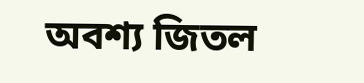অবশ্য জিতল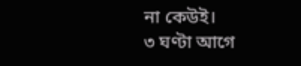না কেউই।
৩ ঘণ্টা আগে